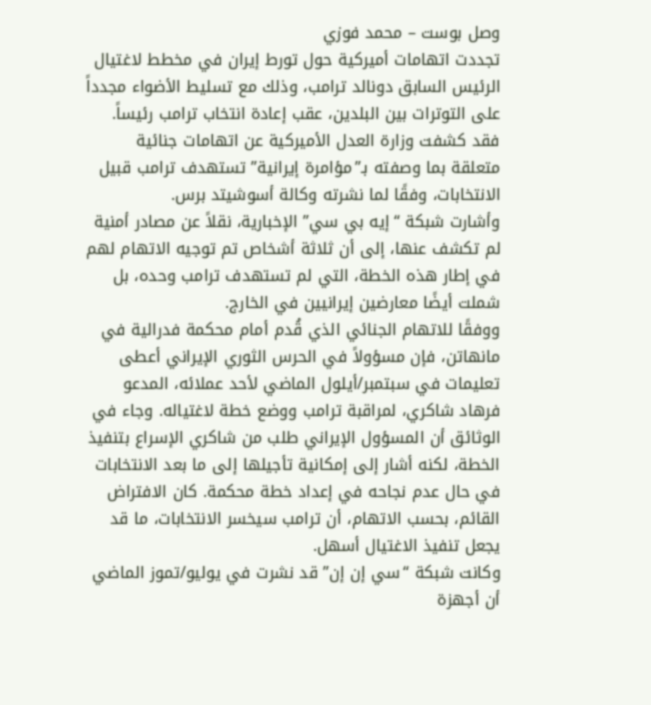وصل بوست – محمد فوزي
تجددت اتهامات أميركية حول تورط إيران في مخطط لاغتيال الرئيس السابق دونالد ترامب، وذلك مع تسليط الأضواء مجدداً على التوترات بين البلدين، عقب إعادة انتخاب ترامب رئيساً. فقد كشفت وزارة العدل الأميركية عن اتهامات جنائية متعلقة بما وصفته بـ”مؤامرة إيرانية” تستهدف ترامب قبيل الانتخابات، وفقًا لما نشرته وكالة أسوشيتد برس.
وأشارت شبكة “إيه بي سي” الإخبارية، نقلاً عن مصادر أمنية لم تكشف عنها، إلى أن ثلاثة أشخاص تم توجيه الاتهام لهم في إطار هذه الخطة، التي لم تستهدف ترامب وحده، بل شملت أيضًا معارضين إيرانيين في الخارج.
ووفقًا للاتهام الجنائي الذي قُدم أمام محكمة فدرالية في مانهاتن، فإن مسؤولاً في الحرس الثوري الإيراني أعطى تعليمات في سبتمبر/أيلول الماضي لأحد عملائه، المدعو فرهاد شاكري، لمراقبة ترامب ووضع خطة لاغتياله. وجاء في الوثائق أن المسؤول الإيراني طلب من شاكري الإسراع بتنفيذ الخطة، لكنه أشار إلى إمكانية تأجيلها إلى ما بعد الانتخابات في حال عدم نجاحه في إعداد خطة محكمة. كان الافتراض القائم، بحسب الاتهام، أن ترامب سيخسر الانتخابات، ما قد يجعل تنفيذ الاغتيال أسهل.
وكانت شبكة “سي إن إن” قد نشرت في يوليو/تموز الماضي أن أجهزة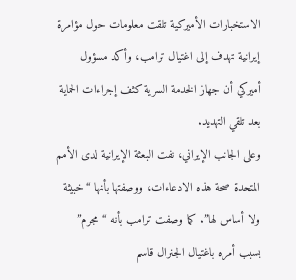الاستخبارات الأميركية تلقت معلومات حول مؤامرة إيرانية تهدف إلى اغتيال ترامب، وأكد مسؤول أميركي أن جهاز الخدمة السرية كثف إجراءات الحماية بعد تلقي التهديد.
وعلى الجانب الإيراني، نفت البعثة الإيرانية لدى الأمم المتحدة صحة هذه الادعاءات، ووصفتها بأنها “خبيثة ولا أساس لها”. كما وصفت ترامب بأنه “مجرم” بسبب أمره باغتيال الجنرال قاسم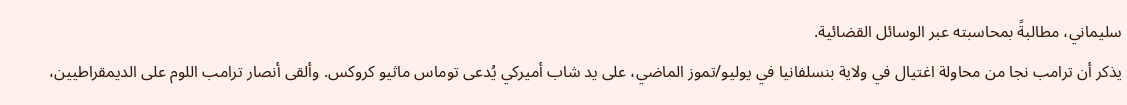سليماني، مطالبةً بمحاسبته عبر الوسائل القضائية.
يذكر أن ترامب نجا من محاولة اغتيال في ولاية بنسلفانيا في يوليو/تموز الماضي، على يد شاب أميركي يُدعى توماس ماثيو كروكس. وألقى أنصار ترامب اللوم على الديمقراطيين،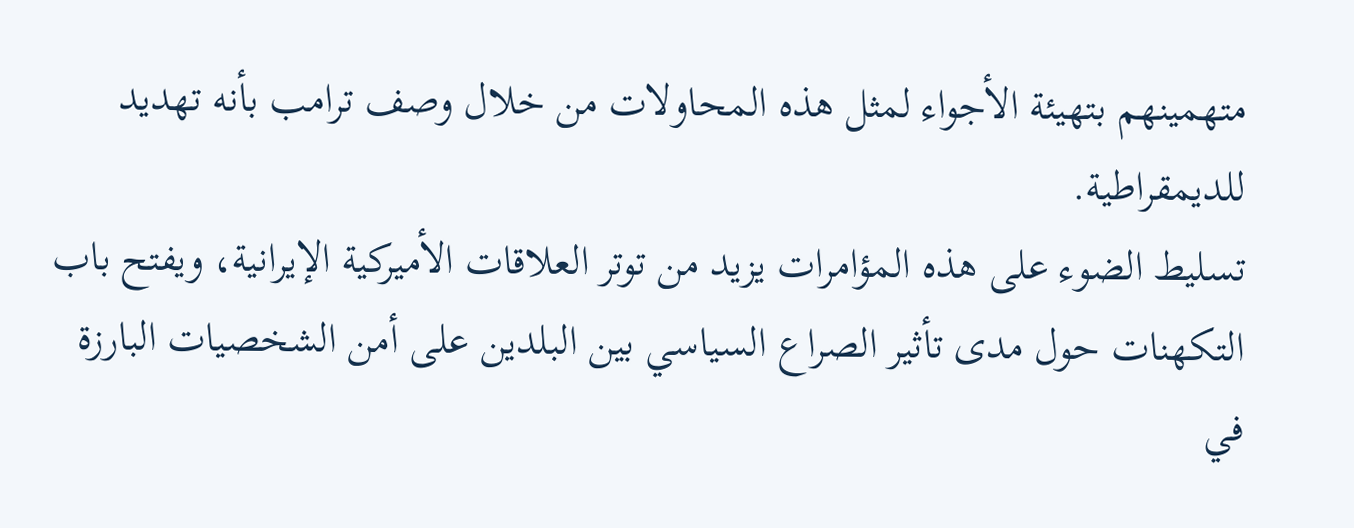متهمينهم بتهيئة الأجواء لمثل هذه المحاولات من خلال وصف ترامب بأنه تهديد للديمقراطية.
تسليط الضوء على هذه المؤامرات يزيد من توتر العلاقات الأميركية الإيرانية، ويفتح باب التكهنات حول مدى تأثير الصراع السياسي بين البلدين على أمن الشخصيات البارزة في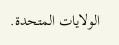الولايات المتحدة.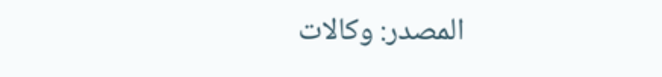المصدر: وكالات